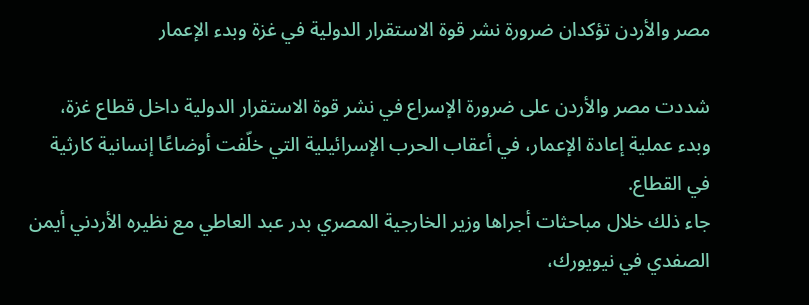مصر والأردن تؤكدان ضرورة نشر قوة الاستقرار الدولية في غزة وبدء الإعمار

شددت مصر والأردن على ضرورة الإسراع في نشر قوة الاستقرار الدولية داخل قطاع غزة، وبدء عملية إعادة الإعمار، في أعقاب الحرب الإسرائيلية التي خلّفت أوضاعًا إنسانية كارثية في القطاع.
جاء ذلك خلال مباحثات أجراها وزير الخارجية المصري بدر عبد العاطي مع نظيره الأردني أيمن الصفدي في نيويورك،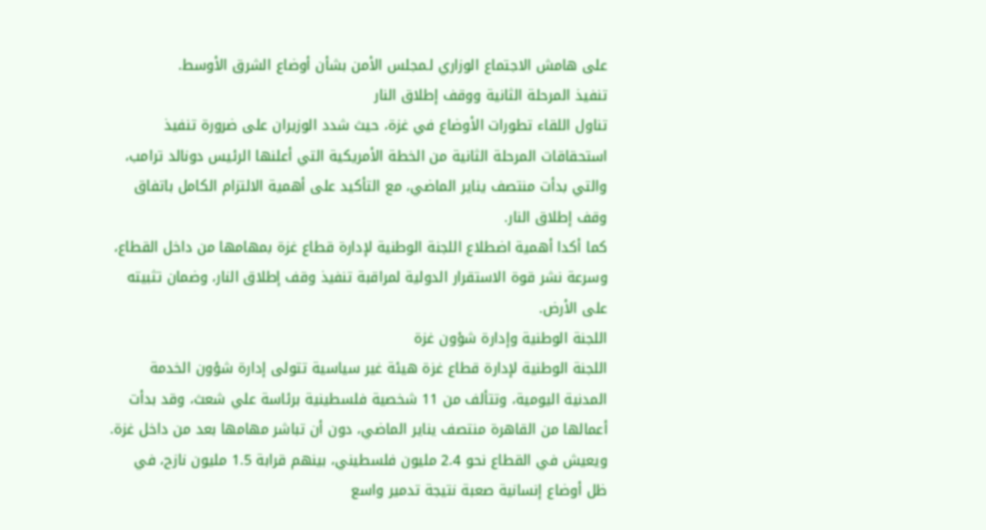على هامش الاجتماع الوزاري لـمجلس الأمن بشأن أوضاع الشرق الأوسط.
تنفيذ المرحلة الثانية ووقف إطلاق النار
تناول اللقاء تطورات الأوضاع في غزة، حيث شدد الوزيران على ضرورة تنفيذ استحقاقات المرحلة الثانية من الخطة الأمريكية التي أعلنها الرئيس دونالد ترامب، والتي بدأت منتصف يناير الماضي، مع التأكيد على أهمية الالتزام الكامل باتفاق وقف إطلاق النار.
كما أكدا أهمية اضطلاع اللجنة الوطنية لإدارة قطاع غزة بمهامها من داخل القطاع، وسرعة نشر قوة الاستقرار الدولية لمراقبة تنفيذ وقف إطلاق النار، وضمان تثبيته على الأرض.
اللجنة الوطنية وإدارة شؤون غزة
اللجنة الوطنية لإدارة قطاع غزة هيئة غير سياسية تتولى إدارة شؤون الخدمة المدنية اليومية، وتتألف من 11 شخصية فلسطينية برئاسة علي شعث، وقد بدأت أعمالها من القاهرة منتصف يناير الماضي، دون أن تباشر مهامها بعد من داخل غزة.
ويعيش في القطاع نحو 2.4 مليون فلسطيني، بينهم قرابة 1.5 مليون نازح، في ظل أوضاع إنسانية صعبة نتيجة تدمير واسع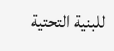للبنية التحتية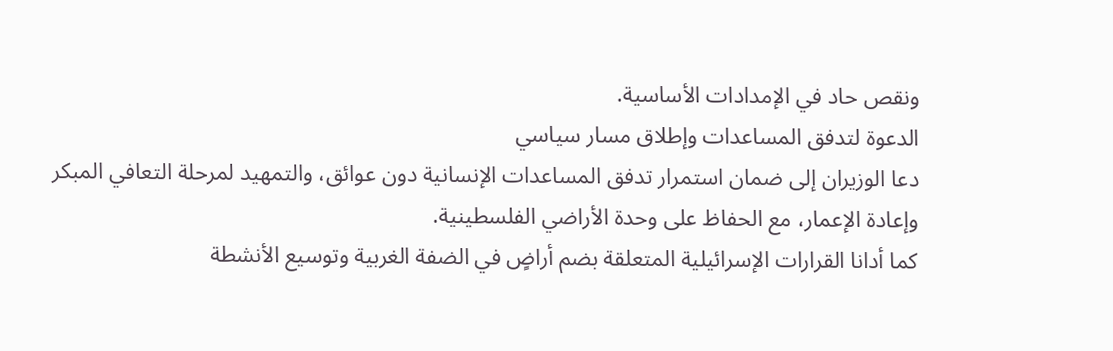ونقص حاد في الإمدادات الأساسية.
الدعوة لتدفق المساعدات وإطلاق مسار سياسي
دعا الوزيران إلى ضمان استمرار تدفق المساعدات الإنسانية دون عوائق، والتمهيد لمرحلة التعافي المبكر وإعادة الإعمار، مع الحفاظ على وحدة الأراضي الفلسطينية.
كما أدانا القرارات الإسرائيلية المتعلقة بضم أراضٍ في الضفة الغربية وتوسيع الأنشطة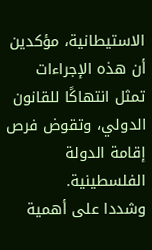الاستيطانية، مؤكدين أن هذه الإجراءات تمثل انتهاكًا للقانون الدولي، وتقوض فرص إقامة الدولة الفلسطينية.
وشددا على أهمية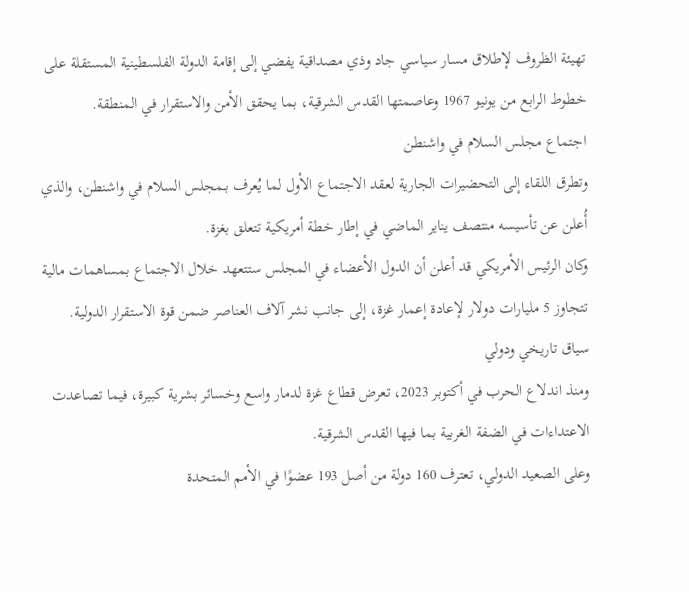تهيئة الظروف لإطلاق مسار سياسي جاد وذي مصداقية يفضي إلى إقامة الدولة الفلسطينية المستقلة على خطوط الرابع من يونيو 1967 وعاصمتها القدس الشرقية، بما يحقق الأمن والاستقرار في المنطقة.
اجتماع مجلس السلام في واشنطن
وتطرق اللقاء إلى التحضيرات الجارية لعقد الاجتماع الأول لما يُعرف بـمجلس السلام في واشنطن، والذي أُعلن عن تأسيسه منتصف يناير الماضي في إطار خطة أمريكية تتعلق بغزة.
وكان الرئيس الأمريكي قد أعلن أن الدول الأعضاء في المجلس ستتعهد خلال الاجتماع بمساهمات مالية تتجاوز 5 مليارات دولار لإعادة إعمار غزة، إلى جانب نشر آلاف العناصر ضمن قوة الاستقرار الدولية.
سياق تاريخي ودولي
ومنذ اندلاع الحرب في أكتوبر 2023، تعرض قطاع غزة لدمار واسع وخسائر بشرية كبيرة، فيما تصاعدت الاعتداءات في الضفة الغربية بما فيها القدس الشرقية.
وعلى الصعيد الدولي، تعترف 160 دولة من أصل 193 عضوًا في الأمم المتحدة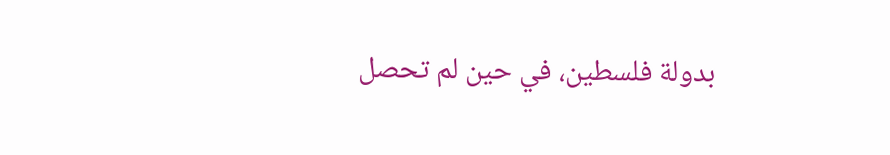بدولة فلسطين، في حين لم تحصل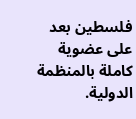فلسطين بعد على عضوية كاملة بالمنظمة الدولية.